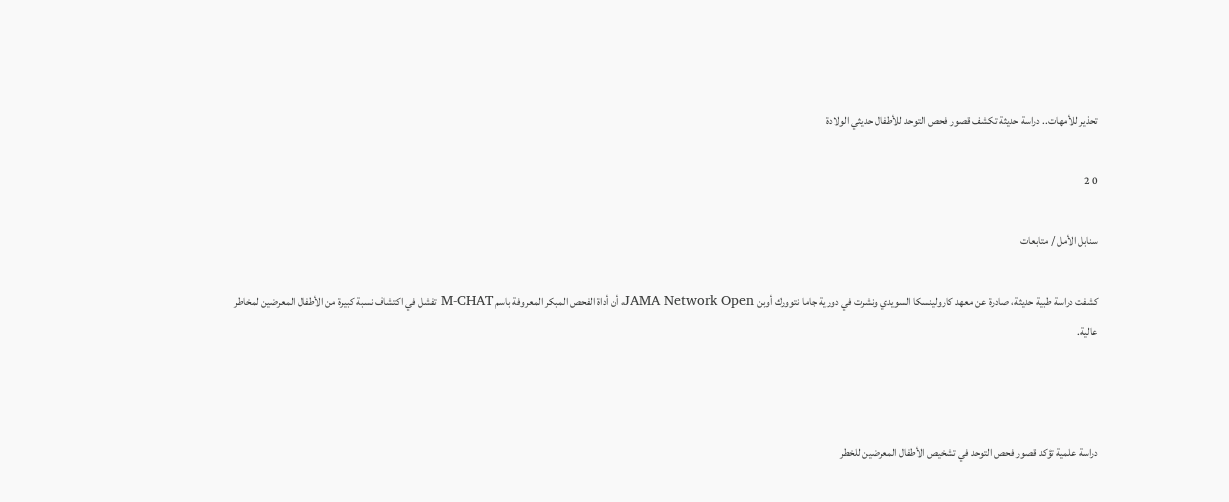تحذير للأمهات.. دراسة حديثة تكشف قصور فحص التوحد للأطفال حديثي الولادة

0 2

سنابل الأمل / متابعات

كشفت دراسة طبية حديثة، صادرة عن معهد كارولينسكا السويدي ونشرت في دورية جاما نتوورك أوبن JAMA Network Open، أن أداة الفحص المبكر المعروفة باسم M-CHAT تفشل في اكتشاف نسبة كبيرة من الأطفال المعرضين لمخاطر عالية.



دراسة علمية تؤكد قصور فحص التوحد في تشخيص الأطفال المعرضين للخطر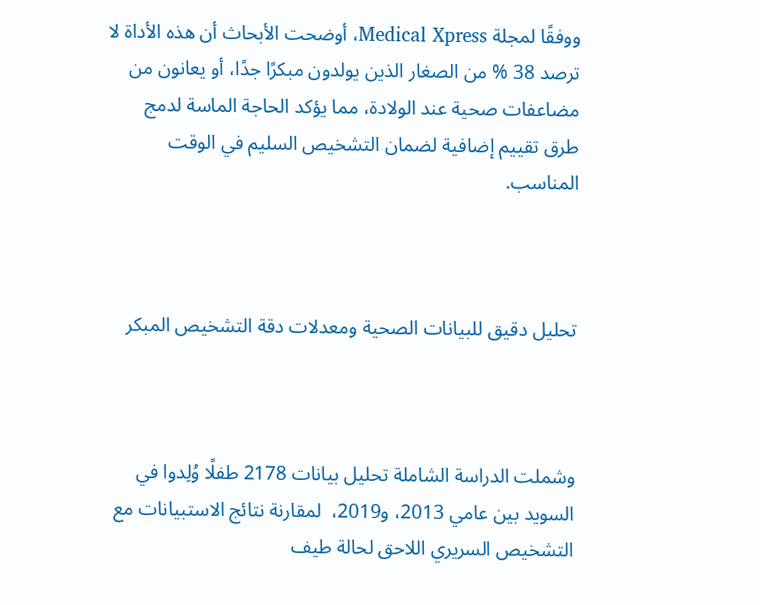ووفقًا لمجلة Medical Xpress، أوضحت الأبحاث أن هذه الأداة لا ترصد 38 % من الصغار الذين يولدون مبكرًا جدًا، أو يعانون من مضاعفات صحية عند الولادة، مما يؤكد الحاجة الماسة لدمج طرق تقييم إضافية لضمان التشخيص السليم في الوقت المناسب.



تحليل دقيق للبيانات الصحية ومعدلات دقة التشخيص المبكر



وشملت الدراسة الشاملة تحليل بيانات 2178 طفلًا وُلِدوا في السويد بين عامي 2013، و2019،  لمقارنة نتائج الاستبيانات مع التشخيص السريري اللاحق لحالة طيف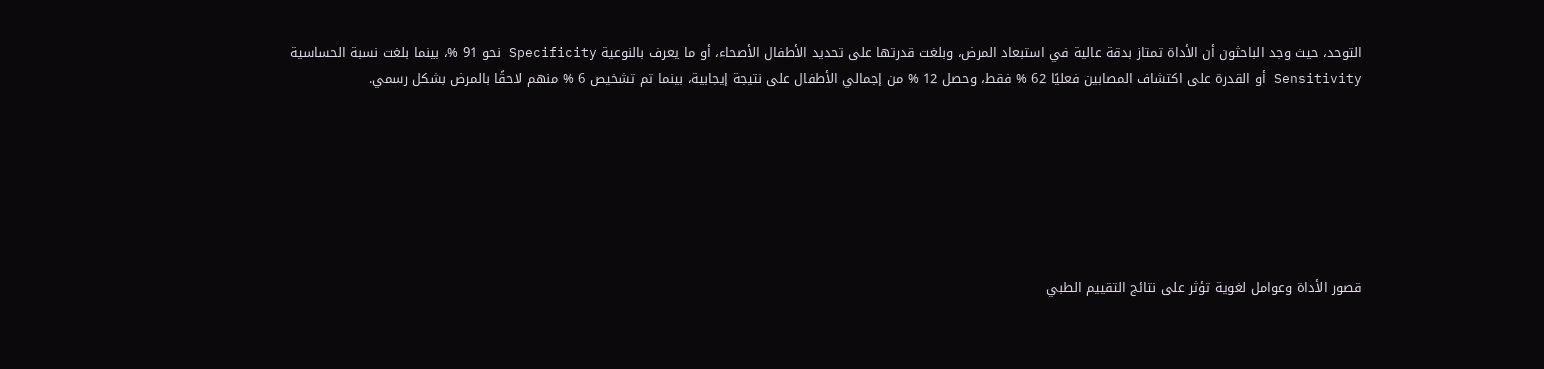التوحد، حيث وجد الباحثون أن الأداة تمتاز بدقة عالية في استبعاد المرض، وبلغت قدرتها على تحديد الأطفال الأصحاء، أو ما يعرف بالنوعية Specificity نحو 91 %، بينما بلغت نسبة الحساسية Sensitivity أو القدرة على اكتشاف المصابين فعليًا 62 % فقط، وحصل 12 % من إجمالي الأطفال على نتيجة إيجابية، بينما تم تشخيص 6 % منهم لاحقًا بالمرض بشكل رسمي.







قصور الأداة وعوامل لغوية تؤثر على نتائج التقييم الطبي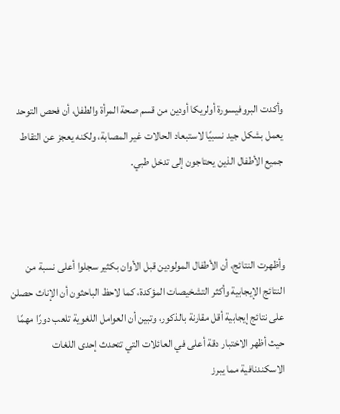وأكدت البروفيسورة أولريكا أودين من قسم صحة المرأة والطفل، أن فحص التوحد يعمل بشكل جيد نسبيًا لاستبعاد الحالات غير المصابة، ولكنه يعجز عن التقاط جميع الأطفال الذين يحتاجون إلى تدخل طبي.



وأظهرت النتائج، أن الأطفال المولودين قبل الأوان بكثير سجلوا أعلى نسبة من النتائج الإيجابية وأكثر التشخيصات المؤكدة، كما لاحظ الباحثون أن الإناث حصلن على نتائج إيجابية أقل مقارنة بالذكور، وتبين أن العوامل اللغوية تلعب دورًا مهمًا حيث أظهر الاختبار دقة أعلى في العائلات التي تتحدث إحدى اللغات الاسكندنافية مما يبرز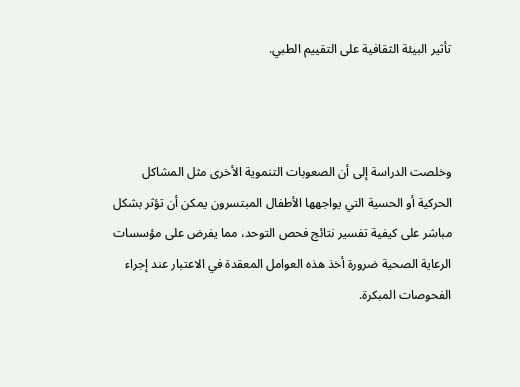تأثير البيئة الثقافية على التقييم الطبي.



وخلصت الدراسة إلى أن الصعوبات التنموية الأخرى مثل المشاكل الحركية أو الحسية التي يواجهها الأطفال المبتسرون يمكن أن تؤثر بشكل مباشر على كيفية تفسير نتائج فحص التوحد، مما يفرض على مؤسسات الرعاية الصحية ضرورة أخذ هذه العوامل المعقدة في الاعتبار عند إجراء الفحوصات المبكرة.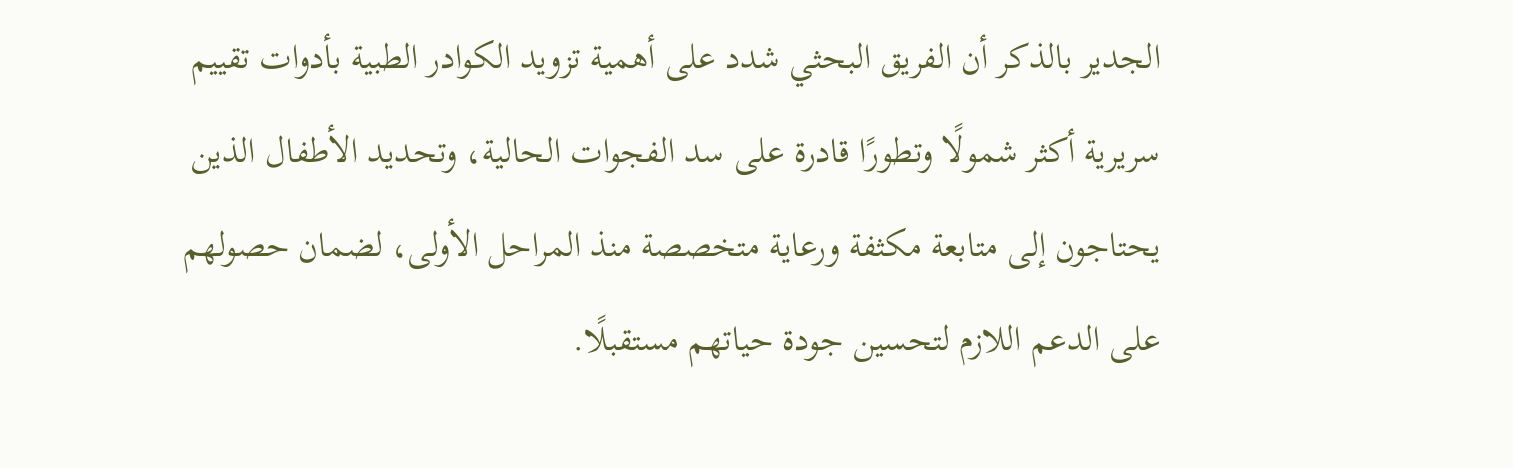الجدير بالذكر أن الفريق البحثي شدد على أهمية تزويد الكوادر الطبية بأدوات تقييم سريرية أكثر شمولًا وتطورًا قادرة على سد الفجوات الحالية، وتحديد الأطفال الذين يحتاجون إلى متابعة مكثفة ورعاية متخصصة منذ المراحل الأولى، لضمان حصولهم على الدعم اللازم لتحسين جودة حياتهم مستقبلًا.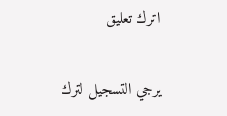اترك تعليق

يرجي التسجيل لترك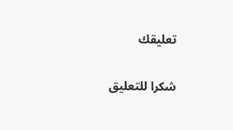تعليقك

شكرا للتعليق